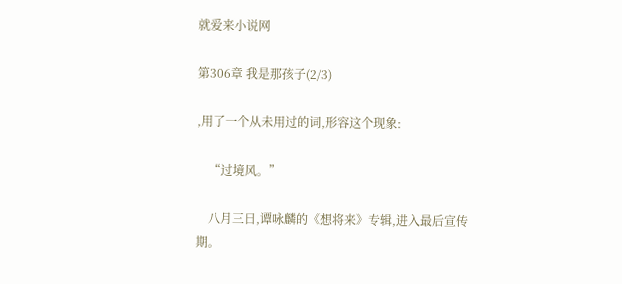就爱来小说网

第306章 我是那孩子(2/3)

,用了一个从未用过的词,形容这个现象:

    “过境风。”

    八月三日,谭咏麟的《想将来》专辑,进入最后宣传期。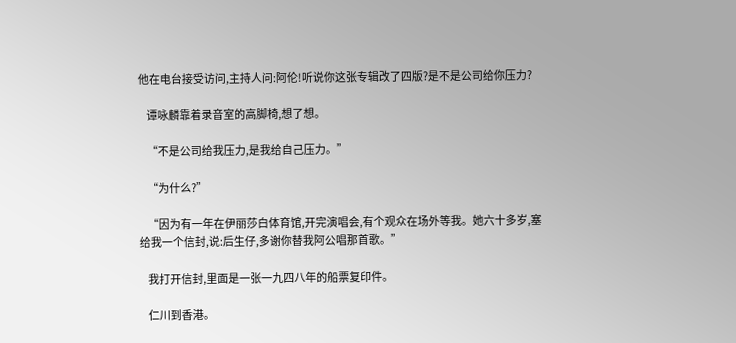他在电台接受访问,主持人问:阿伦!听说你这张专辑改了四版?是不是公司给你压力?

    谭咏麟靠着录音室的高脚椅,想了想。

    “不是公司给我压力,是我给自己压力。”

    “为什么?”

    “因为有一年在伊丽莎白体育馆,开完演唱会,有个观众在场外等我。她六十多岁,塞给我一个信封,说:后生仔,多谢你替我阿公唱那首歌。”

    我打开信封,里面是一张一九四八年的船票复印件。

    仁川到香港。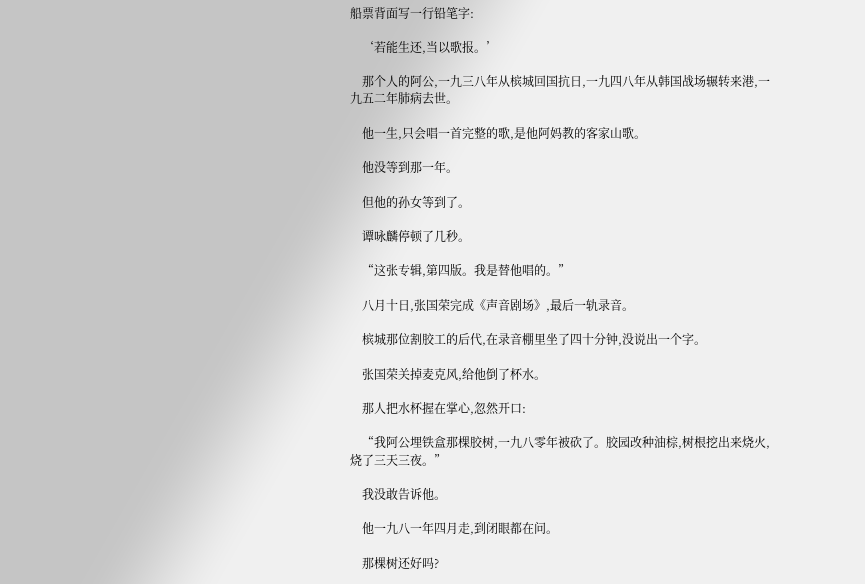船票背面写一行铅笔字:

    ‘若能生还,当以歌报。’

    那个人的阿公,一九三八年从槟城回国抗日,一九四八年从韩国战场辗转来港,一九五二年肺病去世。

    他一生,只会唱一首完整的歌,是他阿妈教的客家山歌。

    他没等到那一年。

    但他的孙女等到了。

    谭咏麟停顿了几秒。

    “这张专辑,第四版。我是替他唱的。”

    八月十日,张国荣完成《声音剧场》,最后一轨录音。

    槟城那位割胶工的后代,在录音棚里坐了四十分钟,没说出一个字。

    张国荣关掉麦克风,给他倒了杯水。

    那人把水杯握在掌心,忽然开口:

    “我阿公埋铁盒那棵胶树,一九八零年被砍了。胶园改种油棕,树根挖出来烧火,烧了三天三夜。”

    我没敢告诉他。

    他一九八一年四月走,到闭眼都在问。

    那棵树还好吗?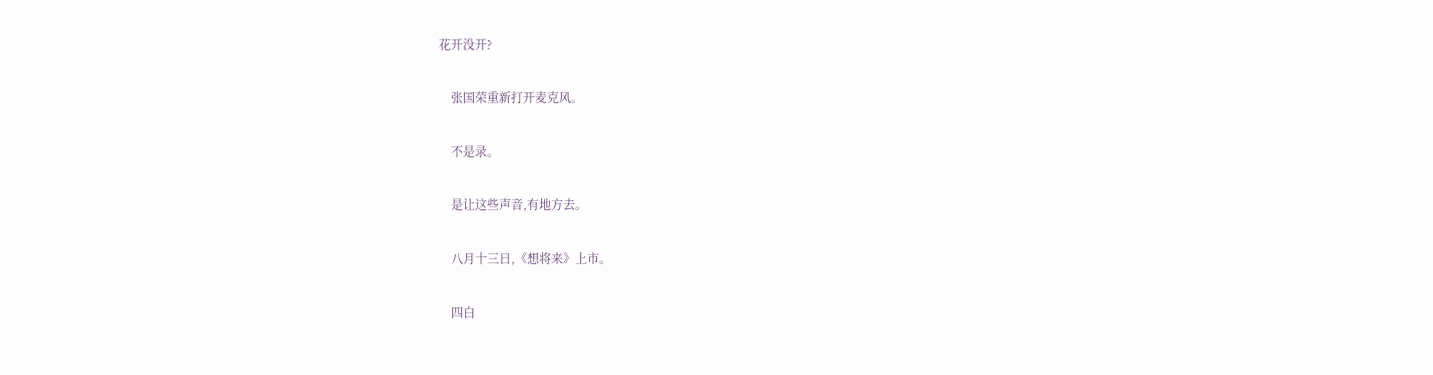花开没开?

    张国荣重新打开麦克风。

    不是录。

    是让这些声音,有地方去。

    八月十三日,《想将来》上市。

    四白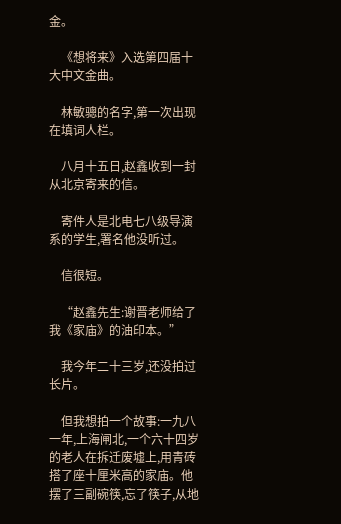金。

    《想将来》入选第四届十大中文金曲。

    林敏骢的名字,第一次出现在填词人栏。

    八月十五日,赵鑫收到一封从北京寄来的信。

    寄件人是北电七八级导演系的学生,署名他没听过。

    信很短。

    “赵鑫先生:谢晋老师给了我《家庙》的油印本。”

    我今年二十三岁,还没拍过长片。

    但我想拍一个故事:一九八一年,上海闸北,一个六十四岁的老人在拆迁废墟上,用青砖搭了座十厘米高的家庙。他摆了三副碗筷,忘了筷子,从地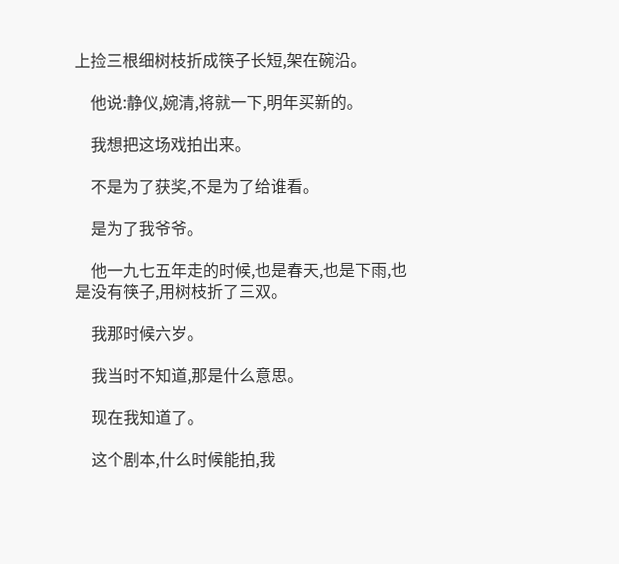上捡三根细树枝折成筷子长短,架在碗沿。

    他说:静仪,婉清,将就一下,明年买新的。

    我想把这场戏拍出来。

    不是为了获奖,不是为了给谁看。

    是为了我爷爷。

    他一九七五年走的时候,也是春天,也是下雨,也是没有筷子,用树枝折了三双。

    我那时候六岁。

    我当时不知道,那是什么意思。

    现在我知道了。

    这个剧本,什么时候能拍,我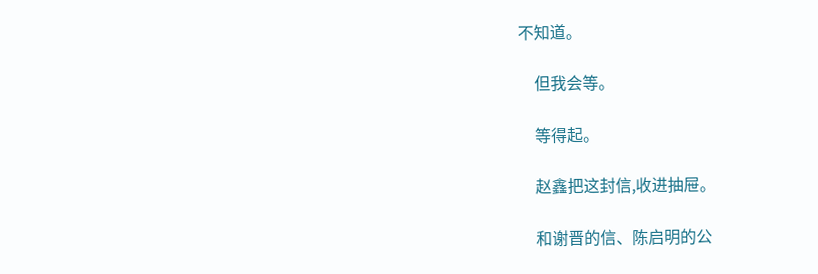不知道。

    但我会等。

    等得起。

    赵鑫把这封信,收进抽屉。

    和谢晋的信、陈启明的公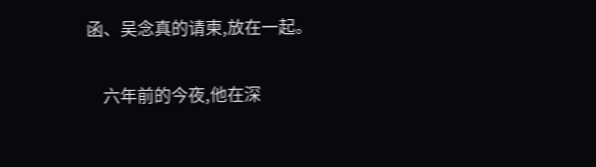函、吴念真的请柬,放在一起。

    六年前的今夜,他在深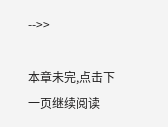-->>

本章未完,点击下一页继续阅读